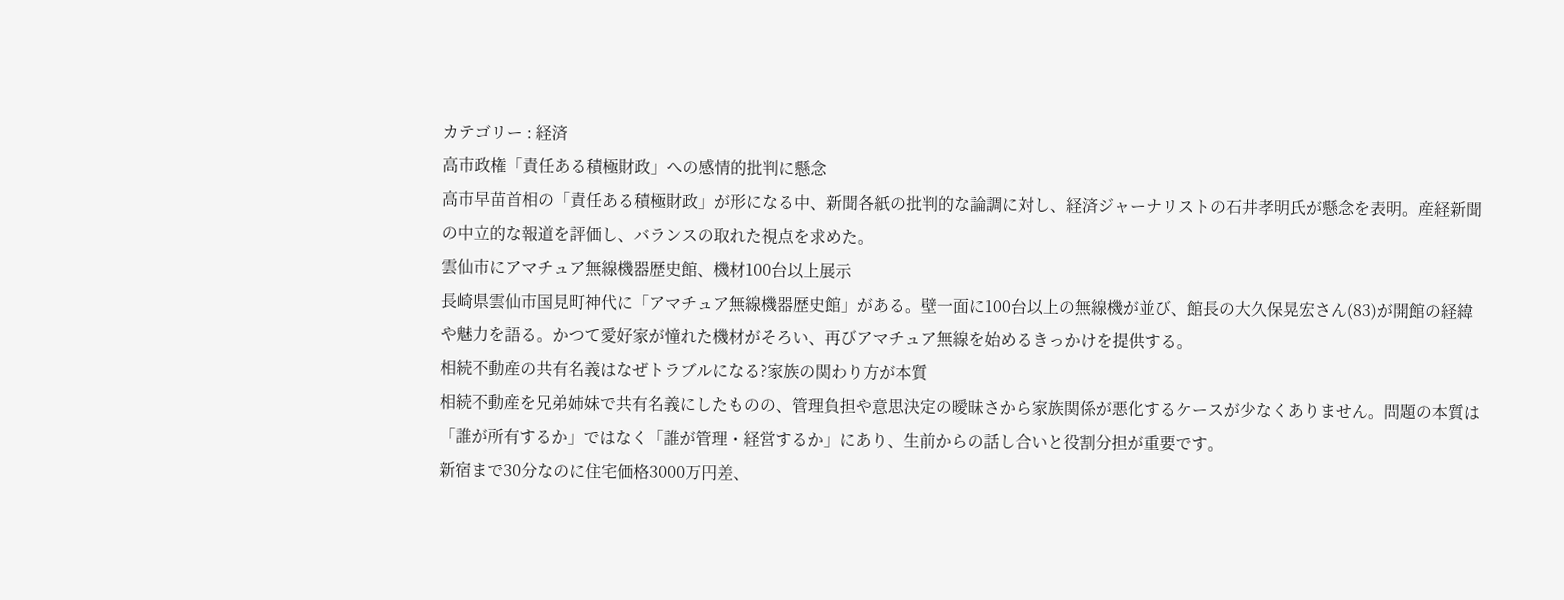カテゴリー : 経済
高市政権「責任ある積極財政」への感情的批判に懸念
高市早苗首相の「責任ある積極財政」が形になる中、新聞各紙の批判的な論調に対し、経済ジャーナリストの石井孝明氏が懸念を表明。産経新聞の中立的な報道を評価し、バランスの取れた視点を求めた。
雲仙市にアマチュア無線機器歴史館、機材100台以上展示
長崎県雲仙市国見町神代に「アマチュア無線機器歴史館」がある。壁一面に100台以上の無線機が並び、館長の大久保晃宏さん(83)が開館の経緯や魅力を語る。かつて愛好家が憧れた機材がそろい、再びアマチュア無線を始めるきっかけを提供する。
相続不動産の共有名義はなぜトラブルになる?家族の関わり方が本質
相続不動産を兄弟姉妹で共有名義にしたものの、管理負担や意思決定の曖昧さから家族関係が悪化するケースが少なくありません。問題の本質は「誰が所有するか」ではなく「誰が管理・経営するか」にあり、生前からの話し合いと役割分担が重要です。
新宿まで30分なのに住宅価格3000万円差、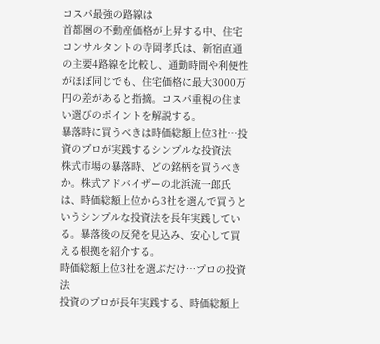コスパ最強の路線は
首都圏の不動産価格が上昇する中、住宅コンサルタントの寺岡孝氏は、新宿直通の主要4路線を比較し、通勤時間や利便性がほぼ同じでも、住宅価格に最大3000万円の差があると指摘。コスパ重視の住まい選びのポイントを解説する。
暴落時に買うべきは時価総額上位3社…投資のプロが実践するシンプルな投資法
株式市場の暴落時、どの銘柄を買うべきか。株式アドバイザーの北浜流一郎氏は、時価総額上位から3社を選んで買うというシンプルな投資法を長年実践している。暴落後の反発を見込み、安心して買える根拠を紹介する。
時価総額上位3社を選ぶだけ…プロの投資法
投資のプロが長年実践する、時価総額上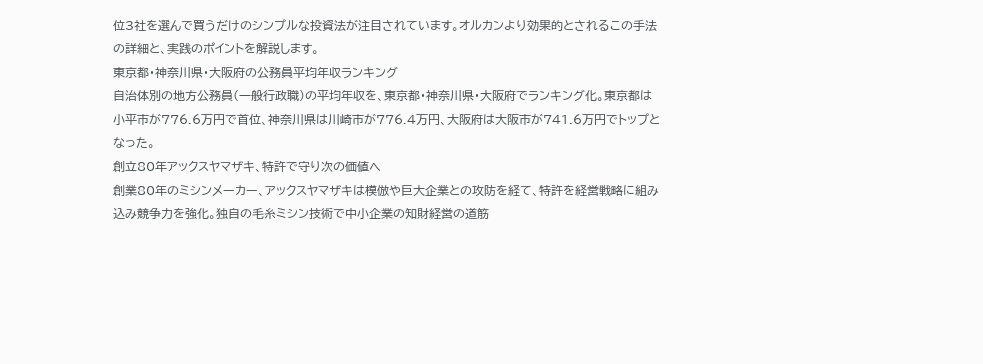位3社を選んで買うだけのシンプルな投資法が注目されています。オルカンより効果的とされるこの手法の詳細と、実践のポイントを解説します。
東京都・神奈川県・大阪府の公務員平均年収ランキング
自治体別の地方公務員(一般行政職)の平均年収を、東京都・神奈川県・大阪府でランキング化。東京都は小平市が776.6万円で首位、神奈川県は川崎市が776.4万円、大阪府は大阪市が741.6万円でトップとなった。
創立80年アックスヤマザキ、特許で守り次の価値へ
創業80年のミシンメーカー、アックスヤマザキは模倣や巨大企業との攻防を経て、特許を経営戦略に組み込み競争力を強化。独自の毛糸ミシン技術で中小企業の知財経営の道筋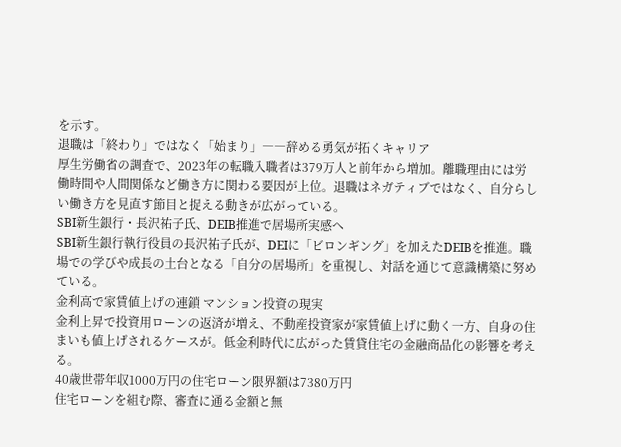を示す。
退職は「終わり」ではなく「始まり」――辞める勇気が拓くキャリア
厚生労働省の調査で、2023年の転職入職者は379万人と前年から増加。離職理由には労働時間や人間関係など働き方に関わる要因が上位。退職はネガティブではなく、自分らしい働き方を見直す節目と捉える動きが広がっている。
SBI新生銀行・長沢祐子氏、DEIB推進で居場所実感へ
SBI新生銀行執行役員の長沢祐子氏が、DEIに「ビロンギング」を加えたDEIBを推進。職場での学びや成長の土台となる「自分の居場所」を重視し、対話を通じて意識構築に努めている。
金利高で家賃値上げの連鎖 マンション投資の現実
金利上昇で投資用ローンの返済が増え、不動産投資家が家賃値上げに動く一方、自身の住まいも値上げされるケースが。低金利時代に広がった賃貸住宅の金融商品化の影響を考える。
40歳世帯年収1000万円の住宅ローン限界額は7380万円
住宅ローンを組む際、審査に通る金額と無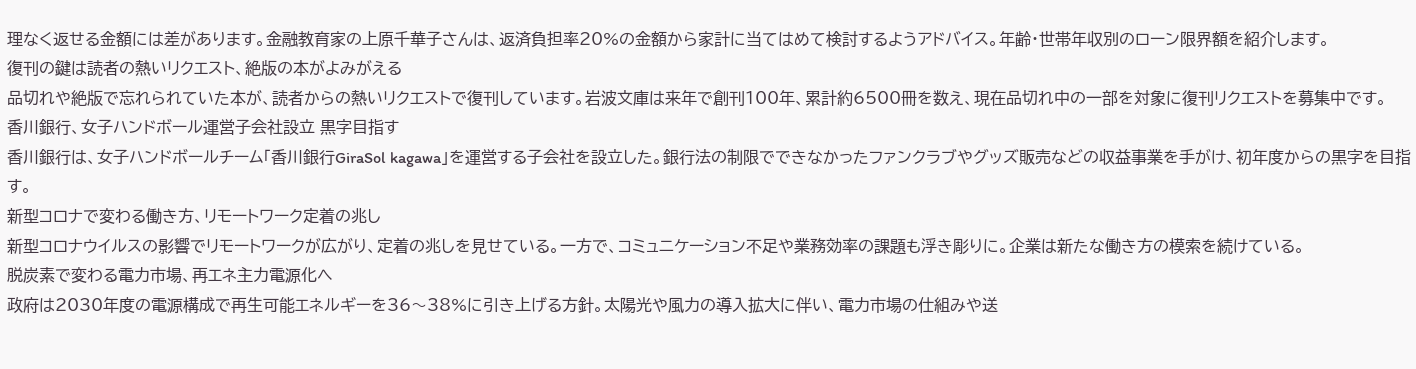理なく返せる金額には差があります。金融教育家の上原千華子さんは、返済負担率20%の金額から家計に当てはめて検討するようアドバイス。年齢・世帯年収別のローン限界額を紹介します。
復刊の鍵は読者の熱いリクエスト、絶版の本がよみがえる
品切れや絶版で忘れられていた本が、読者からの熱いリクエストで復刊しています。岩波文庫は来年で創刊100年、累計約6500冊を数え、現在品切れ中の一部を対象に復刊リクエストを募集中です。
香川銀行、女子ハンドボール運営子会社設立 黒字目指す
香川銀行は、女子ハンドボールチーム「香川銀行GiraSol kagawa」を運営する子会社を設立した。銀行法の制限でできなかったファンクラブやグッズ販売などの収益事業を手がけ、初年度からの黒字を目指す。
新型コロナで変わる働き方、リモートワーク定着の兆し
新型コロナウイルスの影響でリモートワークが広がり、定着の兆しを見せている。一方で、コミュニケーション不足や業務効率の課題も浮き彫りに。企業は新たな働き方の模索を続けている。
脱炭素で変わる電力市場、再エネ主力電源化へ
政府は2030年度の電源構成で再生可能エネルギーを36〜38%に引き上げる方針。太陽光や風力の導入拡大に伴い、電力市場の仕組みや送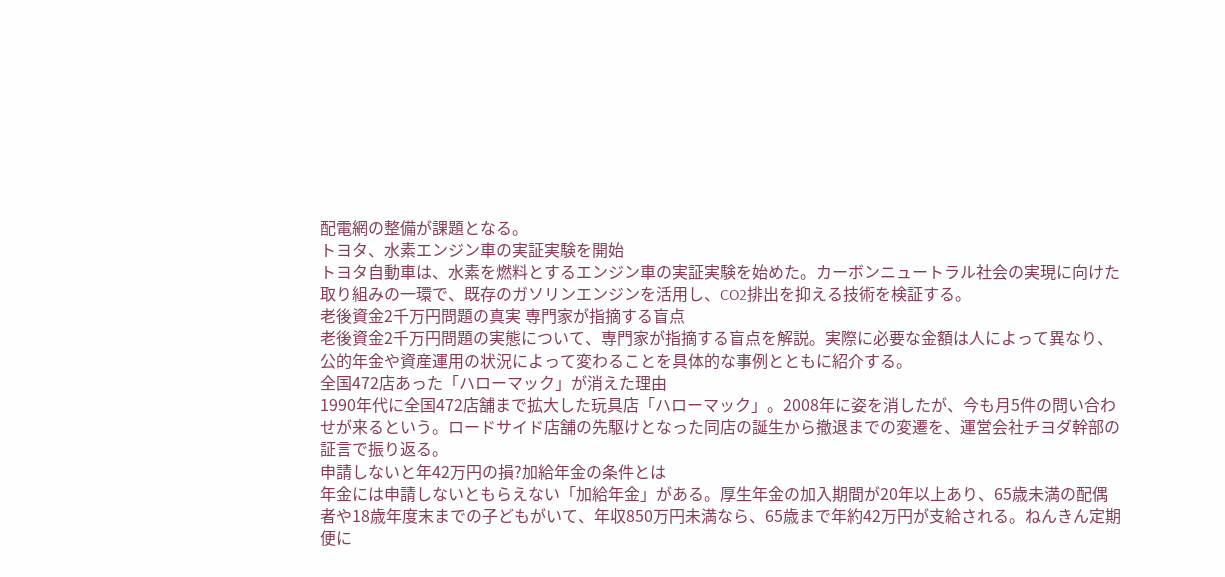配電網の整備が課題となる。
トヨタ、水素エンジン車の実証実験を開始
トヨタ自動車は、水素を燃料とするエンジン車の実証実験を始めた。カーボンニュートラル社会の実現に向けた取り組みの一環で、既存のガソリンエンジンを活用し、CO2排出を抑える技術を検証する。
老後資金2千万円問題の真実 専門家が指摘する盲点
老後資金2千万円問題の実態について、専門家が指摘する盲点を解説。実際に必要な金額は人によって異なり、公的年金や資産運用の状況によって変わることを具体的な事例とともに紹介する。
全国472店あった「ハローマック」が消えた理由
1990年代に全国472店舗まで拡大した玩具店「ハローマック」。2008年に姿を消したが、今も月5件の問い合わせが来るという。ロードサイド店舗の先駆けとなった同店の誕生から撤退までの変遷を、運営会社チヨダ幹部の証言で振り返る。
申請しないと年42万円の損?加給年金の条件とは
年金には申請しないともらえない「加給年金」がある。厚生年金の加入期間が20年以上あり、65歳未満の配偶者や18歳年度末までの子どもがいて、年収850万円未満なら、65歳まで年約42万円が支給される。ねんきん定期便に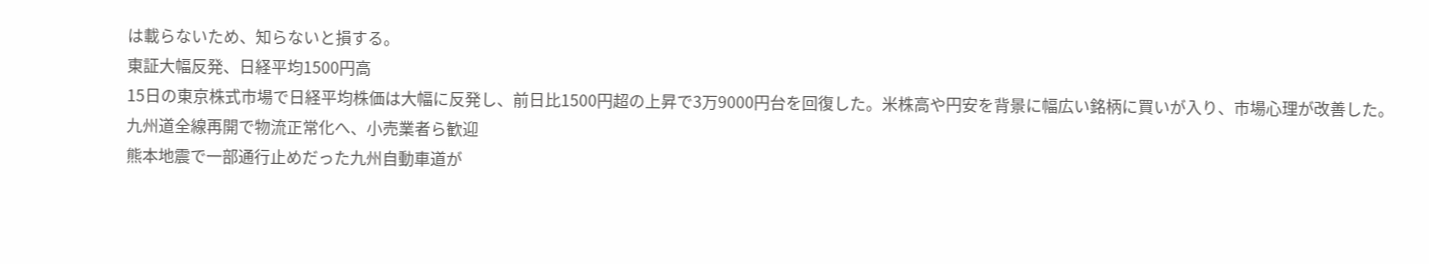は載らないため、知らないと損する。
東証大幅反発、日経平均1500円高
15日の東京株式市場で日経平均株価は大幅に反発し、前日比1500円超の上昇で3万9000円台を回復した。米株高や円安を背景に幅広い銘柄に買いが入り、市場心理が改善した。
九州道全線再開で物流正常化へ、小売業者ら歓迎
熊本地震で一部通行止めだった九州自動車道が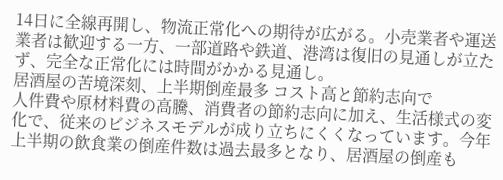14日に全線再開し、物流正常化への期待が広がる。小売業者や運送業者は歓迎する一方、一部道路や鉄道、港湾は復旧の見通しが立たず、完全な正常化には時間がかかる見通し。
居酒屋の苦境深刻、上半期倒産最多 コスト高と節約志向で
人件費や原材料費の高騰、消費者の節約志向に加え、生活様式の変化で、従来のビジネスモデルが成り立ちにくくなっています。今年上半期の飲食業の倒産件数は過去最多となり、居酒屋の倒産も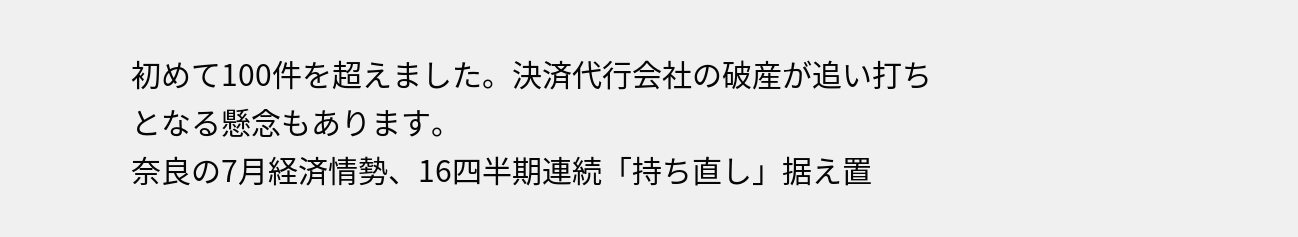初めて100件を超えました。決済代行会社の破産が追い打ちとなる懸念もあります。
奈良の7月経済情勢、16四半期連続「持ち直し」据え置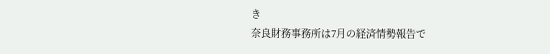き
奈良財務事務所は7月の経済情勢報告で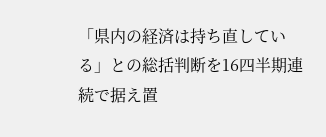「県内の経済は持ち直している」との総括判断を16四半期連続で据え置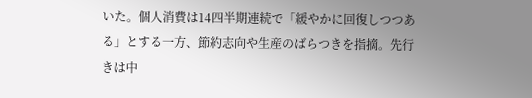いた。個人消費は14四半期連続で「緩やかに回復しつつある」とする一方、節約志向や生産のばらつきを指摘。先行きは中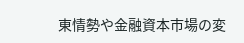東情勢や金融資本市場の変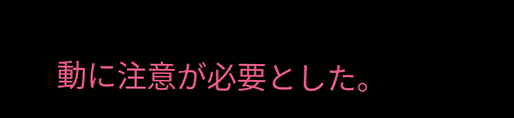動に注意が必要とした。